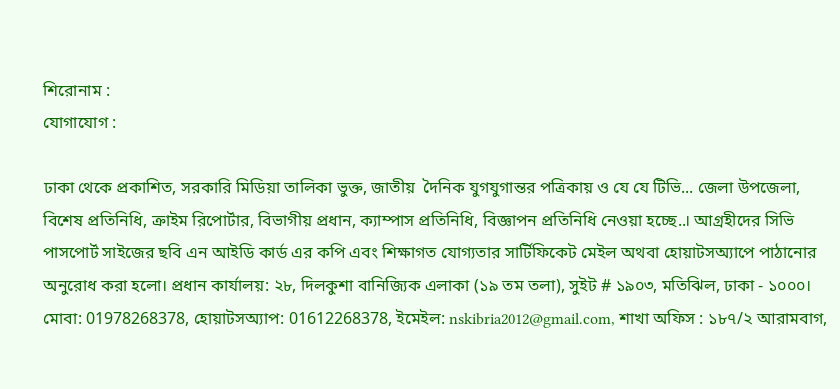শিরোনাম :
যোগাযোগ :

ঢাকা থেকে প্রকাশিত, সরকারি মিডিয়া তালিকা ভুক্ত, জাতীয়  দৈনিক যুগযুগান্তর পত্রিকায় ও যে যে টিভি... জেলা উপজেলা, বিশেষ প্রতিনিধি, ক্রাইম রিপোর্টার, বিভাগীয় প্রধান, ক্যাম্পাস প্রতিনিধি, বিজ্ঞাপন প্রতিনিধি নেওয়া হচ্ছে..। আগ্রহীদের সিভি পাসপোর্ট সাইজের ছবি এন আইডি কার্ড এর কপি এবং শিক্ষাগত যোগ্যতার সার্টিফিকেট মেইল অথবা হোয়াটসঅ্যাপে পাঠানোর অনুরোধ করা হলো। প্রধান কার্যালয়: ২৮, দিলকুশা বানিজ্যিক এলাকা (১৯ তম তলা), সুইট # ১৯০৩, মতিঝিল, ঢাকা - ১০০০। মোবা: 01978268378, হোয়াটসঅ্যাপ: 01612268378, ইমেইল: nskibria2012@gmail.com, শাখা অফিস : ১৮৭/২ আরামবাগ,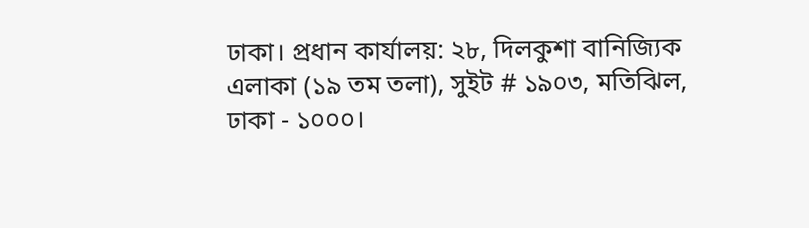ঢাকা। প্রধান কার্যালয়: ২৮, দিলকুশা বানিজ্যিক এলাকা (১৯ তম তলা), সুইট # ১৯০৩, মতিঝিল, ঢাকা - ১০০০।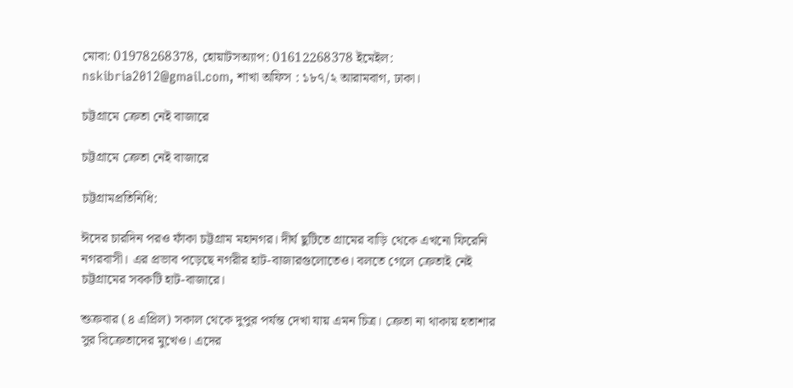মোবা: 01978268378, হোয়াটসঅ্যাপ: 01612268378 ইমেইল: nskibria2012@gmail.com, শাখা অফিস : ১৮৭/২ আরামবাগ, ঢাকা।

চট্টগ্রামে ক্রেতা নেই বাজারে

চট্টগ্রামে ক্রেতা নেই বাজারে

চট্টগ্রামপ্রতিনিধি:

ঈদের চারদিন পরও ফাঁকা চট্টগ্রাম মহানগর। দীর্ঘ ছুটিতে গ্রামের বাড়ি থেকে এখনো ফিরেনি নগরবাসী। এর প্রভাব পড়েছে নগরীর হাট-বাজারগুলোতেও। বলতে গেলে ক্রেতাই নেই চট্টগ্রামের সবকটি হাট-বাজারে।

শুক্রবার (৪ এপ্রিল) সকাল থেকে দুপুর পর্যন্ত দেখা যায় এমন চিত্র। ক্রেতা না থাকায় হতাশার সুর বিক্রেতাদের মুখেও। এদের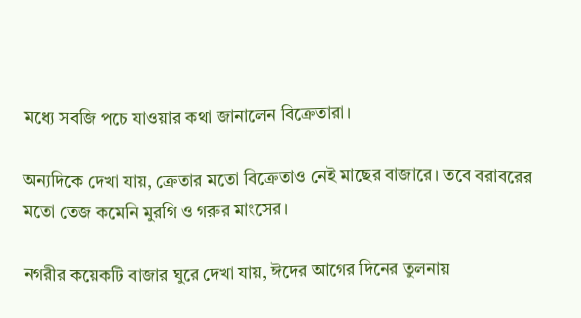মধ্যে সবজি পচে যাওয়ার কথা জানালেন বিক্রেতারা।

অন্যদিকে দেখা যায়, ক্রেতার মতো বিক্রেতাও নেই মাছের বাজারে। তবে বরাবরের মতো তেজ কমেনি মুরগি ও গরুর মাংসের।

নগরীর কয়েকটি বাজার ঘুরে দেখা যায়, ঈদের আগের দিনের তুলনায়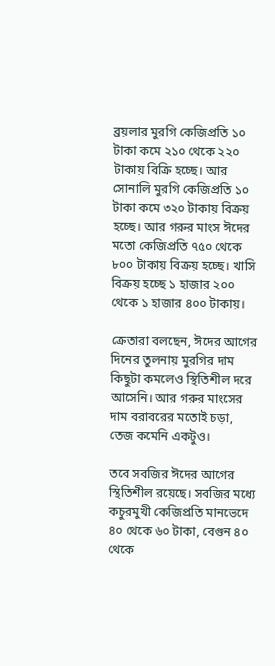ব্রয়লার মুরগি কেজিপ্রতি ১০ টাকা কমে ২১০ থেকে ২২০ টাকায় বিক্রি হচ্ছে। আর সোনালি মুরগি কেজিপ্রতি ১০ টাকা কমে ৩২০ টাকায় বিক্রয় হচ্ছে। আর গরুর মাংস ঈদের মতো কেজিপ্রতি ৭৫০ থেকে ৮০০ টাকায় বিক্রয় হচ্ছে। খাসি বিক্রয় হচ্ছে ১ হাজার ২০০ থেকে ১ হাজার ৪০০ টাকায়।

ক্রেতারা বলছেন, ঈদের আগের দিনের তুলনায় মুরগির দাম কিছুটা কমলেও স্থিতিশীল দরে আসেনি। আর গরুর মাংসের দাম বরাবরের মতোই চড়া, তেজ কমেনি একটুও।

তবে সবজির ঈদের আগের স্থিতিশীল রয়েছে। সবজির মধ্যে কচুরমুখী কেজিপ্রতি মানভেদে ৪০ থেকে ৬০ টাকা, বেগুন ৪০ থেকে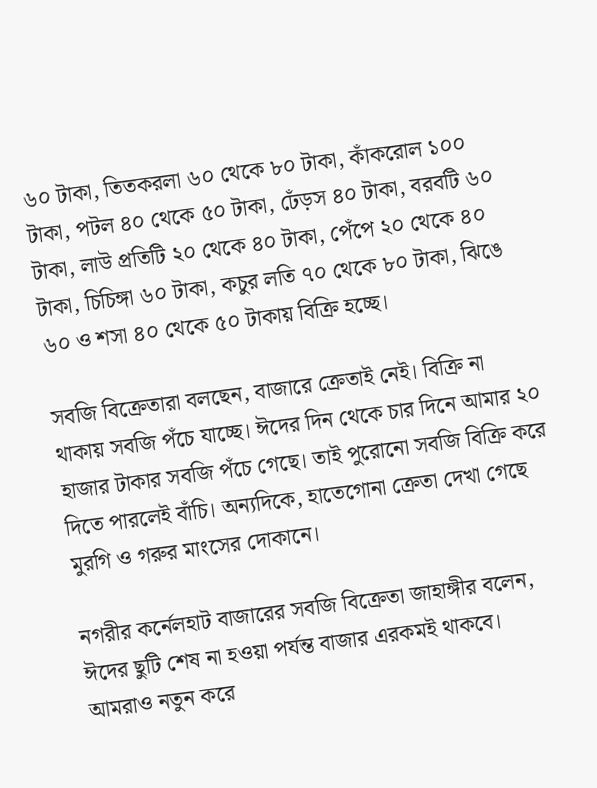৬০ টাকা, তিতকরলা ৬০ থেকে ৮০ টাকা, কাঁকরোল ১০০ টাকা, পটল ৪০ থেকে ৫০ টাকা, ঢেঁড়স ৪০ টাকা, বরবটি ৬০ টাকা, লাউ প্রতিটি ২০ থেকে ৪০ টাকা, পেঁপে ২০ থেকে ৪০ টাকা, চিচিঙ্গা ৬০ টাকা, কচুর লতি ৭০ থেকে ৮০ টাকা, ঝিঙে ৬০ ও শসা ৪০ থেকে ৫০ টাকায় বিক্রি হচ্ছে।

সবজি বিক্রেতারা বলছেন, বাজারে ক্রেতাই নেই। বিক্রি না থাকায় সবজি পঁচে যাচ্ছে। ঈদের দিন থেকে চার দিনে আমার ২০ হাজার টাকার সবজি পঁচে গেছে। তাই পুরোনো সবজি বিক্রি করে দিতে পারলেই বাঁচি। অন্যদিকে, হাতেগোনা ক্রেতা দেখা গেছে মুরগি ও গরুর মাংসের দোকানে।

নগরীর কর্নেলহাট বাজারের সবজি বিক্রেতা জাহাঙ্গীর বলেন, ঈদের ছুটি শেষ না হওয়া পর্যন্ত বাজার এরকমই থাকবে। আমরাও নতুন করে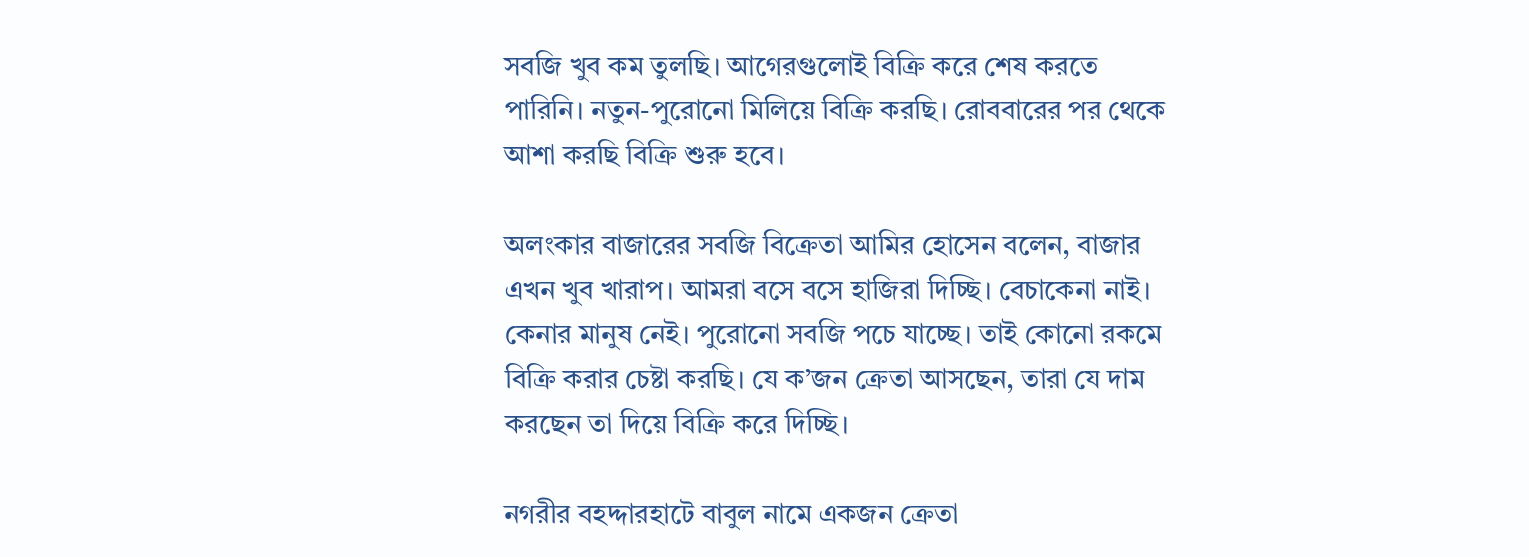সবজি খুব কম তুলছি। আগেরগুলোই বিক্রি করে শেষ করতে পারিনি। নতুন-পুরোনো মিলিয়ে বিক্রি করছি। রোববারের পর থেকে আশা করছি বিক্রি শুরু হবে।

অলংকার বাজারের সবজি বিক্রেতা আমির হোসেন বলেন, বাজার এখন খুব খারাপ। আমরা বসে বসে হাজিরা দিচ্ছি। বেচাকেনা নাই। কেনার মানুষ নেই। পুরোনো সবজি পচে যাচ্ছে। তাই কোনো রকমে বিক্রি করার চেষ্টা করছি। যে ক’জন ক্রেতা আসছেন, তারা যে দাম করছেন তা দিয়ে বিক্রি করে দিচ্ছি।

নগরীর বহদ্দারহাটে বাবুল নামে একজন ক্রেতা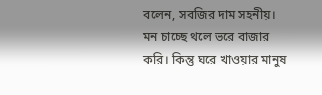বলেন, সবজির দাম সহনীয়। মন চাচ্ছে থলে ভরে বাজার করি। কিন্তু ঘরে খাওয়ার মানুষ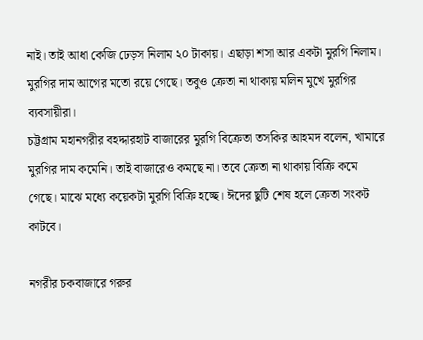নাই। তাই আধা কেজি ঢেড়স নিলাম ২০ টাকায়। এছাড়া শসা আর একটা মুরগি নিলাম। মুরগির দাম আগের মতো রয়ে গেছে। তবুও ক্রেতা না থাকায় মলিন মুখে মুরগির ব্যবসায়ীরা।
চট্টগ্রাম মহানগরীর বহদ্দারহাট বাজারের মুরগি বিক্রেতা তসকির আহমদ বলেন, খামারে মুরগির দাম কমেনি। তাই বাজারেও কমছে না। তবে ক্রেতা না থাকায় বিক্রি কমে গেছে। মাঝে মধ্যে কয়েকটা মুরগি বিক্রি হচ্ছে। ঈদের ছুটি শেষ হলে ক্রেতা সংকট কাটবে।

নগরীর চকবাজারে গরুর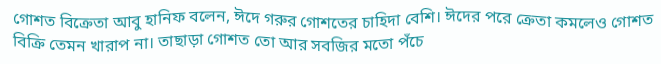গোশত বিক্রেতা আবু হানিফ বলেন, ঈদে গরুর গোশতের চাহিদা বেশি। ঈদের পরে ক্রেতা কমলেও গোশত বিক্রি তেমন খারাপ না। তাছাড়া গোশত তো আর সবজির মতো পঁচে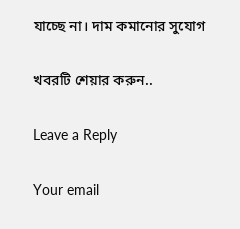যাচ্ছে না। দাম কমানোর সুযোগ

খবরটি শেয়ার করুন..

Leave a Reply

Your email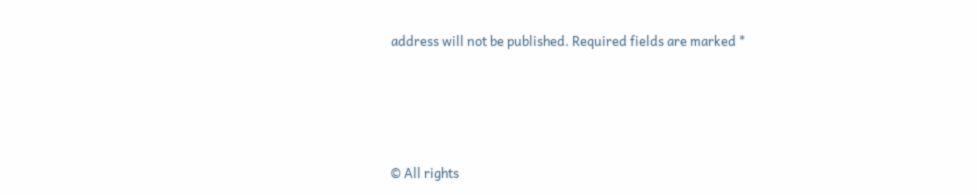address will not be published. Required fields are marked *




© All rights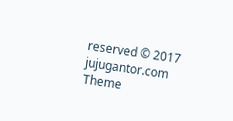reserved © 2017 jujugantor.com
Theme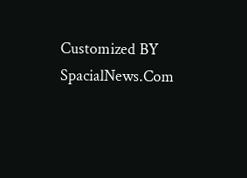Customized BY SpacialNews.Com